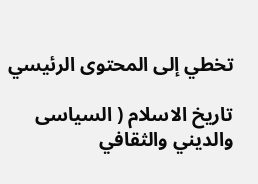تخطي إلى المحتوى الرئيسي

تاريخ الاسلام ( السياسى والديني والثقافي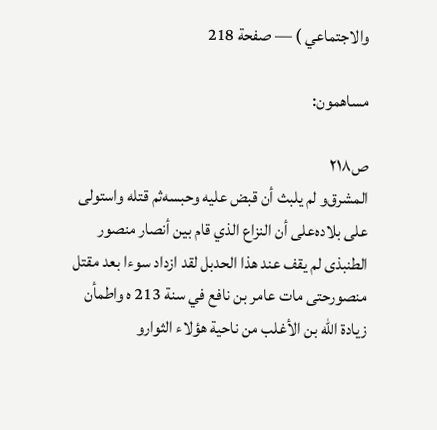والاجتماعي ) — صفحة 218

مساهمون:

ص٢١٨
المشرق‌و لم يلبث أن قبض عليه وحبسه‌ثم قتله واستولى على بلاده‌على أن النزاع الذي قام بين أنصار منصور الطنبذى لم يقف عند هذا الحدبل لقد ازداد سوءا بعد مقتل منصورحتى مات عامر بن نافع في سنة 213 ه واطمأن زيادة اللّه بن الأغلب من ناحية هؤلاء الثوارو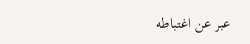عبر عن اغتباطه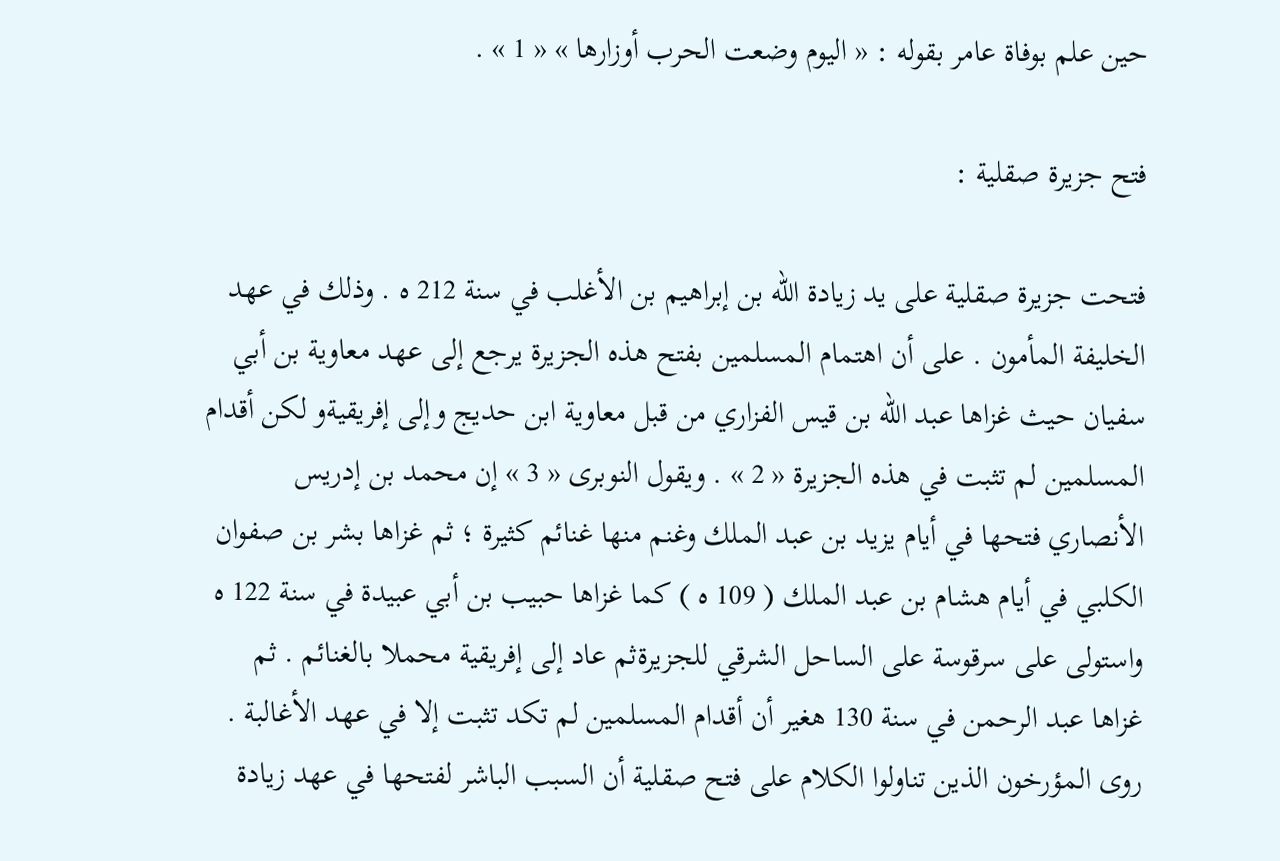حين علم بوفاة عامر بقوله : « اليوم وضعت الحرب أوزارها » « 1 » .

فتح جزيرة صقلية :

فتحت جزيرة صقلية على يد زيادة اللّه بن إبراهيم بن الأغلب في سنة 212 ه . وذلك في عهد الخليفة المأمون . على أن اهتمام المسلمين بفتح هذه الجزيرة يرجع إلى عهد معاوية بن أبي سفيان حيث غزاها عبد اللّه بن قيس الفزاري من قبل معاوية ابن حديج وإلى إفريقيةو لكن أقدام المسلمين لم تثبت في هذه الجزيرة « 2 » . ويقول النوبرى « 3 » إن محمد بن إدريس الأنصاري فتحها في أيام يزيد بن عبد الملك وغنم منها غنائم كثيرة ؛ ثم غزاها بشر بن صفوان الكلبي في أيام هشام بن عبد الملك ( 109 ه ) كما غزاها حبيب بن أبي عبيدة في سنة 122 ه واستولى على سرقوسة على الساحل الشرقي للجزيرةثم عاد إلى إفريقية محملا بالغنائم . ثم غزاها عبد الرحمن في سنة 130 هغير أن أقدام المسلمين لم تكد تثبت إلا في عهد الأغالبة . روى المؤرخون الذين تناولوا الكلام على فتح صقلية أن السبب الباشر لفتحها في عهد زيادة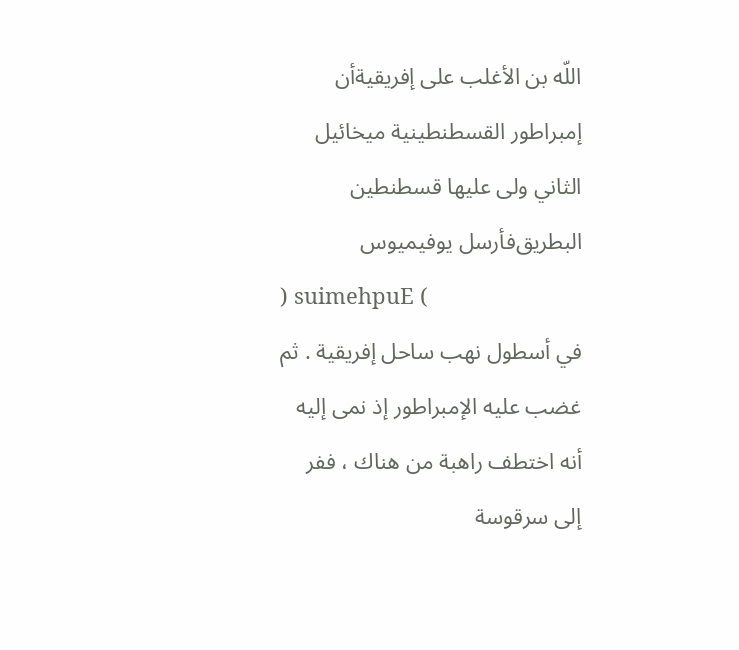اللّه بن الأغلب على إفريقيةأن إمبراطور القسطنطينية ميخائيل الثاني ولى عليها قسطنطين البطريق‌فأرسل يوفيميوس
) suimehpuE (
في أسطول نهب ساحل إفريقية . ثم غضب عليه الإمبراطور إذ نمى إليه أنه اختطف راهبة من هناك ، ففر إلى سرقوسة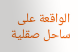الواقعة على ساحل صقلية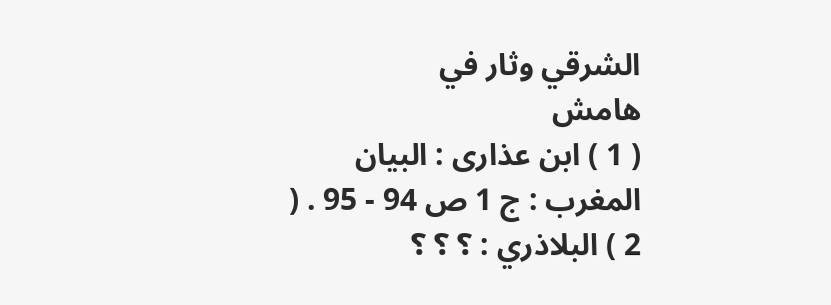الشرقي وثار في
هامش
( 1 ) ابن عذارى : البيان المغرب : ج 1 ص 94 - 95 . ( 2 ) البلاذري : ؟ ؟ ؟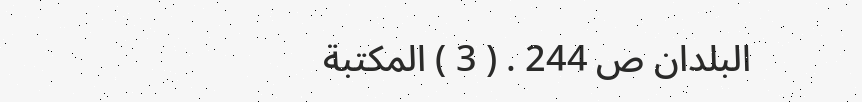البلدان ص 244 . ( 3 ) المكتبة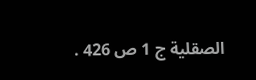الصقلية ج 1 ص 426 .